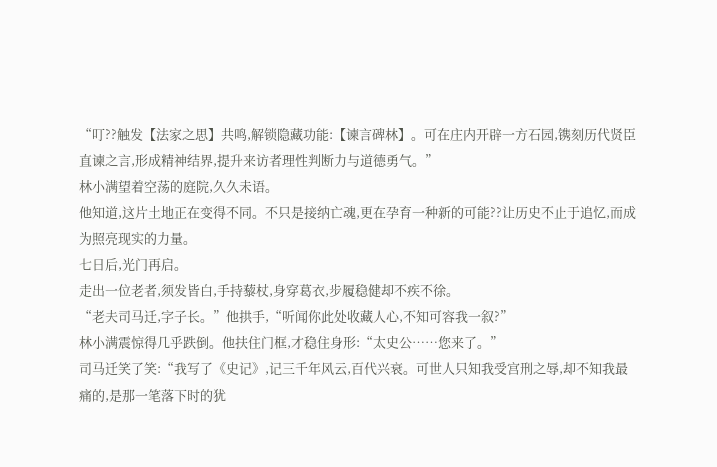“叮??触发【法家之思】共鸣,解锁隐藏功能:【谏言碑林】。可在庄内开辟一方石园,镌刻历代贤臣直谏之言,形成精神结界,提升来访者理性判断力与道德勇气。”
林小满望着空荡的庭院,久久未语。
他知道,这片土地正在变得不同。不只是接纳亡魂,更在孕育一种新的可能??让历史不止于追忆,而成为照亮现实的力量。
七日后,光门再启。
走出一位老者,须发皆白,手持藜杖,身穿葛衣,步履稳健却不疾不徐。
“老夫司马迁,字子长。”他拱手,“听闻你此处收藏人心,不知可容我一叙?”
林小满震惊得几乎跌倒。他扶住门框,才稳住身形:“太史公……您来了。”
司马迁笑了笑:“我写了《史记》,记三千年风云,百代兴衰。可世人只知我受宫刑之辱,却不知我最痛的,是那一笔落下时的犹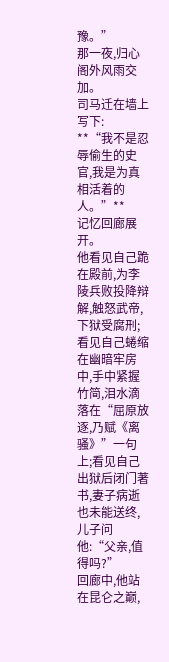豫。”
那一夜,归心阁外风雨交加。
司马迁在墙上写下:
**“我不是忍辱偷生的史官,我是为真相活着的人。”**
记忆回廊展开。
他看见自己跪在殿前,为李陵兵败投降辩解,触怒武帝,下狱受腐刑;看见自己蜷缩在幽暗牢房中,手中紧握竹简,泪水滴落在“屈原放逐,乃赋《离骚》”一句上;看见自己出狱后闭门著书,妻子病逝也未能送终,儿子问他:“父亲,值得吗?”
回廊中,他站在昆仑之巅,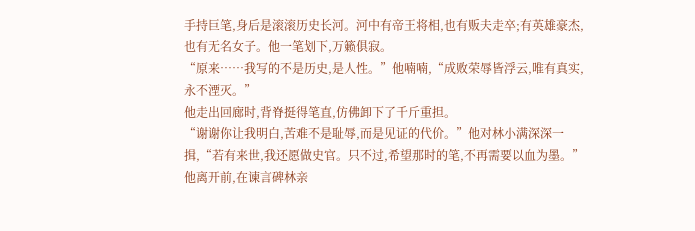手持巨笔,身后是滚滚历史长河。河中有帝王将相,也有贩夫走卒;有英雄豪杰,也有无名女子。他一笔划下,万籁俱寂。
“原来……我写的不是历史,是人性。”他喃喃,“成败荣辱皆浮云,唯有真实,永不湮灭。”
他走出回廊时,背脊挺得笔直,仿佛卸下了千斤重担。
“谢谢你让我明白,苦难不是耻辱,而是见证的代价。”他对林小满深深一揖,“若有来世,我还愿做史官。只不过,希望那时的笔,不再需要以血为墨。”
他离开前,在谏言碑林亲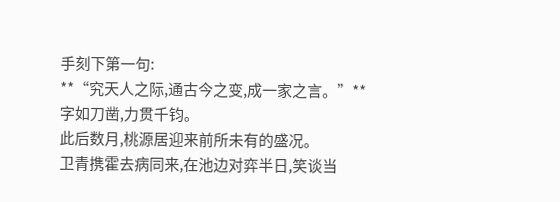手刻下第一句:
**“究天人之际,通古今之变,成一家之言。”**
字如刀凿,力贯千钧。
此后数月,桃源居迎来前所未有的盛况。
卫青携霍去病同来,在池边对弈半日,笑谈当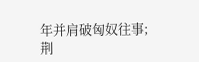年并肩破匈奴往事;
荆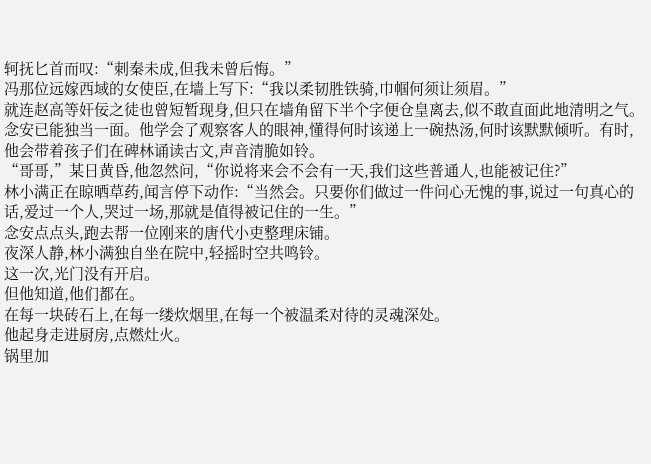轲抚匕首而叹:“刺秦未成,但我未曾后悔。”
冯那位远嫁西域的女使臣,在墙上写下:“我以柔韧胜铁骑,巾帼何须让须眉。”
就连赵高等奸佞之徒也曾短暂现身,但只在墙角留下半个字便仓皇离去,似不敢直面此地清明之气。
念安已能独当一面。他学会了观察客人的眼神,懂得何时该递上一碗热汤,何时该默默倾听。有时,他会带着孩子们在碑林诵读古文,声音清脆如铃。
“哥哥,”某日黄昏,他忽然问,“你说将来会不会有一天,我们这些普通人,也能被记住?”
林小满正在晾晒草药,闻言停下动作:“当然会。只要你们做过一件问心无愧的事,说过一句真心的话,爱过一个人,哭过一场,那就是值得被记住的一生。”
念安点点头,跑去帮一位刚来的唐代小吏整理床铺。
夜深人静,林小满独自坐在院中,轻摇时空共鸣铃。
这一次,光门没有开启。
但他知道,他们都在。
在每一块砖石上,在每一缕炊烟里,在每一个被温柔对待的灵魂深处。
他起身走进厨房,点燃灶火。
锅里加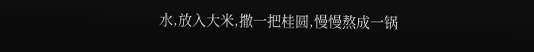水,放入大米,撒一把桂圆,慢慢熬成一锅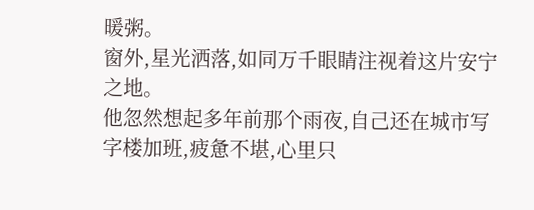暖粥。
窗外,星光洒落,如同万千眼睛注视着这片安宁之地。
他忽然想起多年前那个雨夜,自己还在城市写字楼加班,疲惫不堪,心里只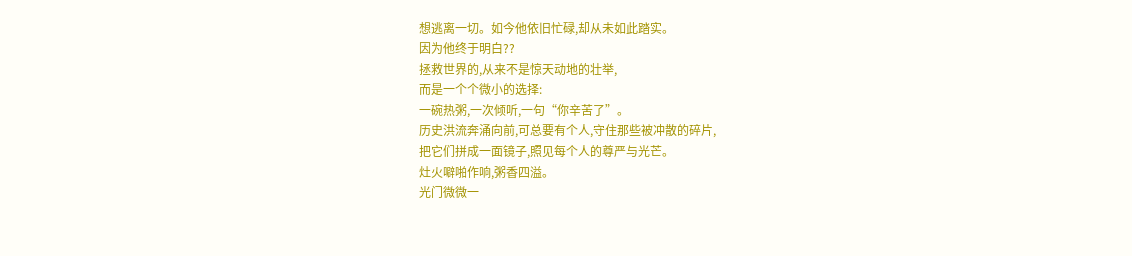想逃离一切。如今他依旧忙碌,却从未如此踏实。
因为他终于明白??
拯救世界的,从来不是惊天动地的壮举,
而是一个个微小的选择:
一碗热粥,一次倾听,一句“你辛苦了”。
历史洪流奔涌向前,可总要有个人,守住那些被冲散的碎片,
把它们拼成一面镜子,照见每个人的尊严与光芒。
灶火噼啪作响,粥香四溢。
光门微微一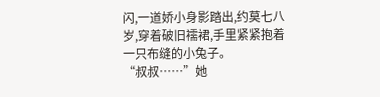闪,一道娇小身影踏出,约莫七八岁,穿着破旧襦裙,手里紧紧抱着一只布缝的小兔子。
“叔叔……”她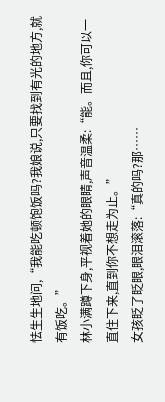怯生生地问,“我能吃顿饱饭吗?我娘说,只要找到有光的地方,就有饭吃。”
林小满蹲下身,平视着她的眼睛,声音温柔:“能。而且,你可以一直住下来,直到你不想走为止。”
女孩眨了眨眼,眼泪滚落:“真的吗?那……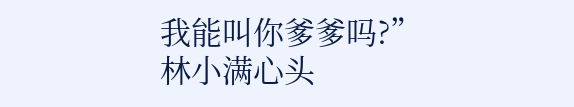我能叫你爹爹吗?”
林小满心头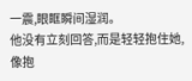一震,眼眶瞬间湿润。
他没有立刻回答,而是轻轻抱住她,像抱